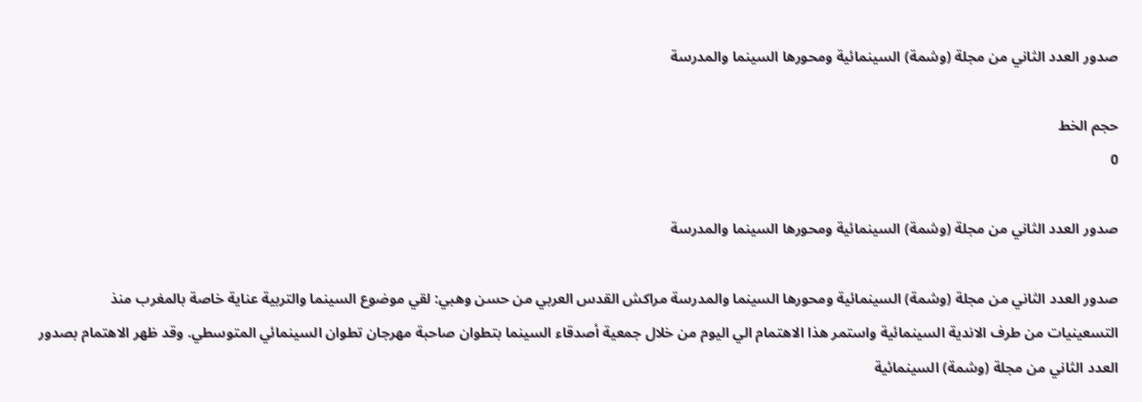صدور العدد الثاني من مجلة (وشمة) السينمائية ومحورها السينما والمدرسة

حجم الخط
0

صدور العدد الثاني من مجلة (وشمة) السينمائية ومحورها السينما والمدرسة

صدور العدد الثاني من مجلة (وشمة) السينمائية ومحورها السينما والمدرسة مراكش القدس العربي من حسن وهبي: لقي موضوع السينما والتربية عناية خاصة بالمغرب منذ التسعينيات من طرف الاندية السينمائية واستمر هذا الاهتمام الي اليوم من خلال جمعية أصدقاء السينما بتطوان صاحبة مهرجان تطوان السينمائي المتوسطي. وقد ظهر الاهتمام بصدور العدد الثاني من مجلة (وشمة) السينمائية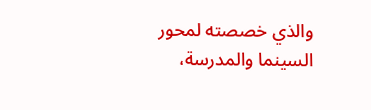والذي خصصته لمحور السينما والمدرسة،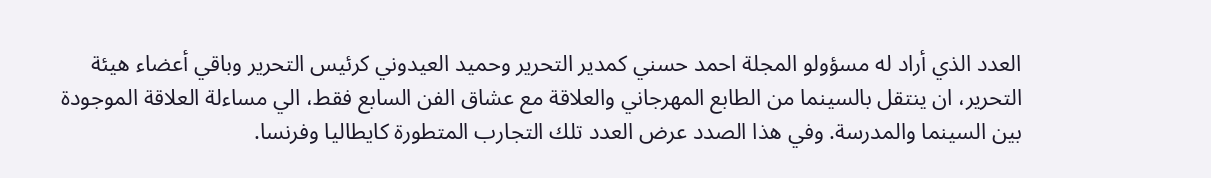العدد الذي أراد له مسؤولو المجلة احمد حسني كمدير التحرير وحميد العيدوني كرئيس التحرير وباقي أعضاء هيئة التحرير، ان ينتقل بالسينما من الطابع المهرجاني والعلاقة مع عشاق الفن السابع فقط، الي مساءلة العلاقة الموجودة بين السينما والمدرسة. وفي هذا الصدد عرض العدد تلك التجارب المتطورة كايطاليا وفرنسا.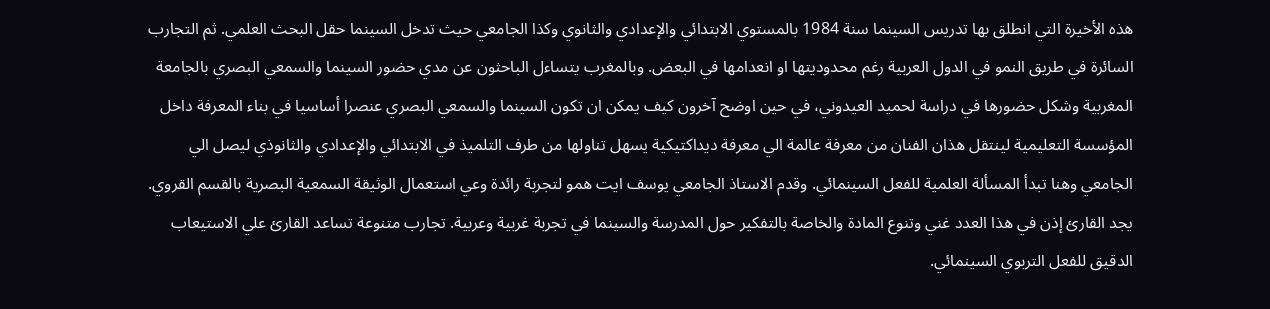هذه الأخيرة التي انطلق بها تدريس السينما سنة 1984 بالمستوي الابتدائي والإعدادي والثانوي وكذا الجامعي حيث تدخل السينما حقل البحث العلمي. ثم التجارب السائرة في طريق النمو في الدول العربية رغم محدوديتها او انعدامها في البعض. وبالمغرب يتساءل الباحثون عن مدي حضور السينما والسمعي البصري بالجامعة المغربية وشكل حضورها في دراسة لحميد العيدوني، في حين اوضح آخرون كيف يمكن ان تكون السينما والسمعي البصري عنصرا أساسيا في بناء المعرفة داخل المؤسسة التعليمية لينتقل هذان الفنان من معرفة عالمة الي معرفة ديداكتيكية يسهل تناولها من طرف التلميذ في الابتدائي والإعدادي والثانوذي ليصل الي الجامعي وهنا تبدأ المسألة العلمية للفعل السينمائي. وقدم الاستاذ الجامعي يوسف ايت همو لتجربة رائدة وعي استعمال الوثيقة السمعية البصرية بالقسم القروي. يجد القارئ إذن في هذا العدد غني وتنوع المادة والخاصة بالتفكير حول المدرسة والسينما في تجربة غربية وعربية. تجارب متنوعة تساعد القارئ علي الاستيعاب الدقيق للفعل التربوي السينمائي.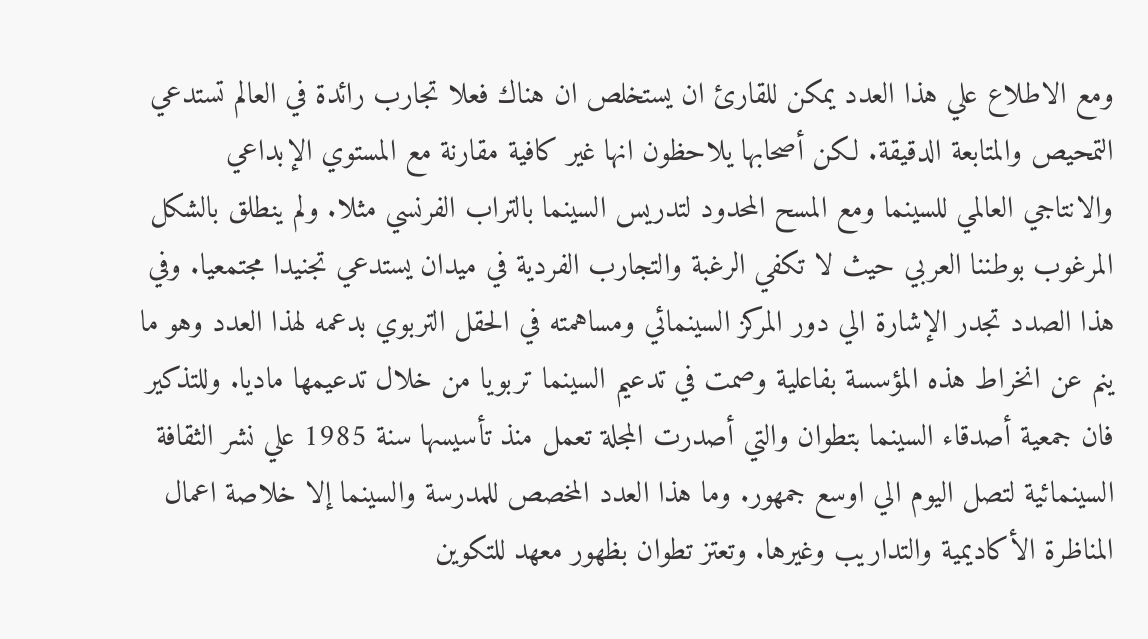ومع الاطلاع علي هذا العدد يمكن للقارئ ان يستخلص ان هناك فعلا تجارب رائدة في العالم تستدعي التمحيص والمتابعة الدقيقة. لكن أصحابها يلاحظون انها غير كافية مقارنة مع المستوي الإبداعي والانتاجي العالمي للسينما ومع المسح المحدود لتدريس السينما بالتراب الفرنسي مثلا. ولم ينطلق بالشكل المرغوب بوطننا العربي حيث لا تكفي الرغبة والتجارب الفردية في ميدان يستدعي تجنيدا مجتمعيا. وفي هذا الصدد تجدر الإشارة الي دور المركز السينمائي ومساهمته في الحقل التربوي بدعمه لهذا العدد وهو ما ينم عن انخراط هذه المؤسسة بفاعلية وصمت في تدعيم السينما تربويا من خلال تدعيمها ماديا. وللتذكير فان جمعية أصدقاء السينما بتطوان والتي أصدرت المجلة تعمل منذ تأسيسها سنة 1985 علي نشر الثقافة السينمائية لتصل اليوم الي اوسع جمهور. وما هذا العدد المخصص للمدرسة والسينما إلا خلاصة اعمال المناظرة الأكاديمية والتداريب وغيرها. وتعتز تطوان بظهور معهد للتكوين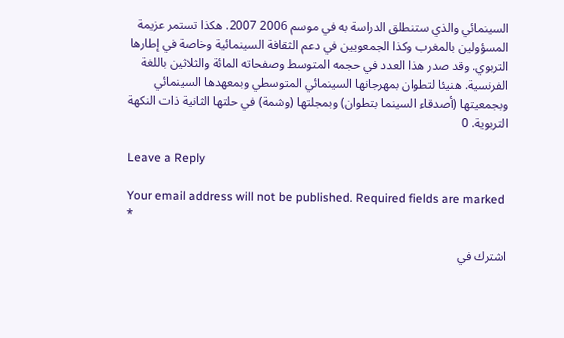السينمائي والذي ستنطلق الدراسة به في موسم 2006 2007. هكذا تستمر عزيمة المسؤولين بالمغرب وكذا الجمعويين في دعم الثقافة السينمائية وخاصة في إطارها التربوي. وقد صدر هذا العدد في حجمه المتوسط وصفحاته المائة والثلاثين باللغة الفرنسية. هنيئا لتطوان بمهرجانها السينمائي المتوسطي وبمعهدها السينمائي وبجمعيتها (أصدقاء السينما بتطوان) وبمجلتها (وشمة) في حلتها الثانية ذات النكهة التربوية. 0

Leave a Reply

Your email address will not be published. Required fields are marked *

اشترك في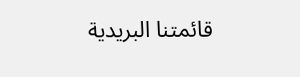قائمتنا البريدية